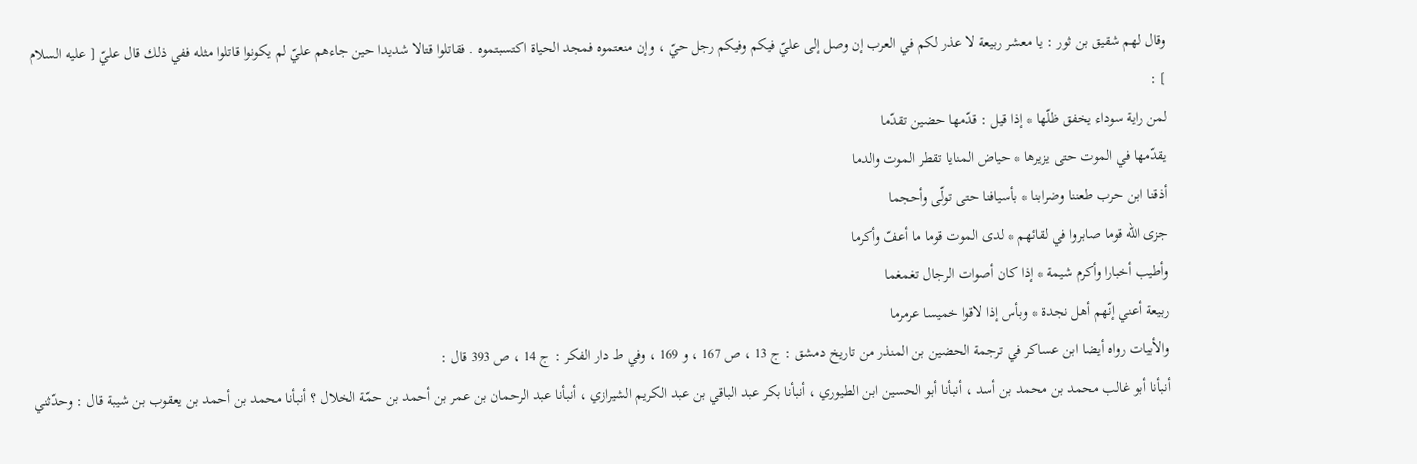وقال لهم شقيق بن ثور : يا معشر ربيعة لا عذر لكم في العرب إن وصل إلى عليّ فيكم وفيكم رجل حيّ ، وإن منعتموه فمجد الحياة اكتسبتموه . فقاتلوا قتالا شديدا حين جاءهم عليّ لم يكونوا قاتلوا مثله ففي ذلك قال عليّ [ عليه السلام ] :
لمن راية سوداء يخفق ظلّها * إذا قيل : قدّمها حضين تقدّما
يقدّمها في الموت حتى يزيرها * حياض المنايا تقطر الموت والدما
أذقنا ابن حرب طعننا وضرابنا * بأسيافنا حتى تولّى وأحجما
جزى اللّه قوما صابروا في لقائهم * لدى الموت قوما ما أعفّ وأكرما
وأطيب أخبارا وأكرم شيمة * إذا كان أصوات الرجال تغمغما
ربيعة أعني إنّهم أهل نجدة * وبأس إذا لاقوا خميسا عرمرما
والأبيات رواه أيضا ابن عساكر في ترجمة الحضين بن المنذر من تاريخ دمشق : ج 13 ، ص 167 ، و 169 ، وفي ط دار الفكر : ج 14 ، ص 393 قال :
أنبأنا أبو غالب محمد بن محمد بن أسد ، أنبأنا أبو الحسين ابن الطيوري ، أنبأنا بكر عبد الباقي بن عبد الكريم الشيرازي ، أنبأنا عبد الرحمان بن عمر بن أحمد بن حمّة الخلال ؟ أنبأنا محمد بن أحمد بن يعقوب بن شيبة قال : وحدّثني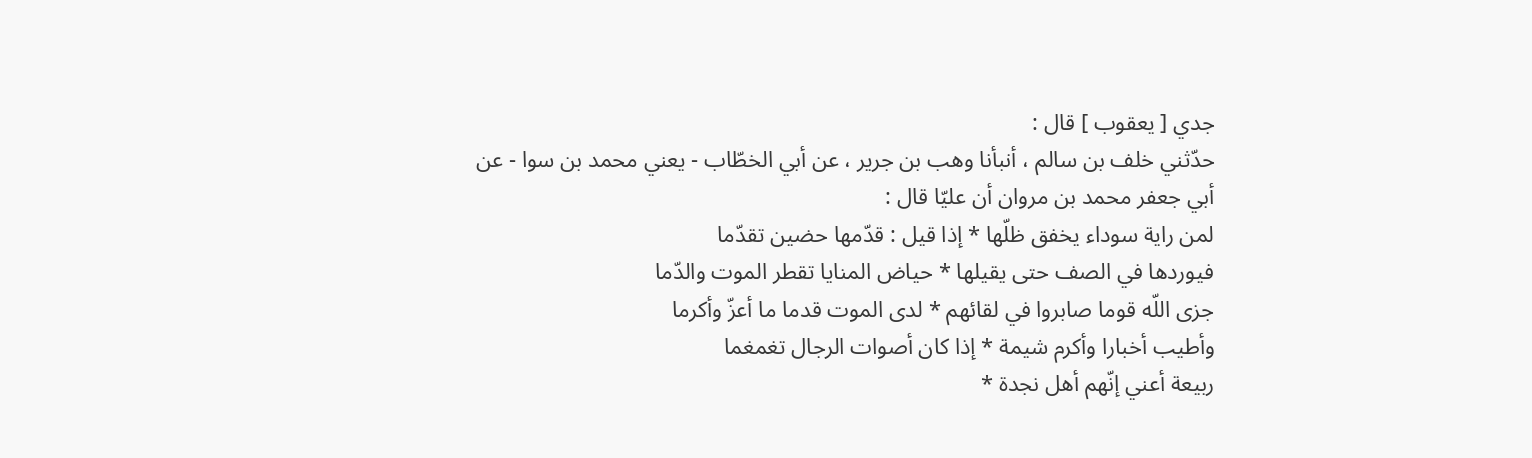جدي [ يعقوب ] قال :
حدّثني خلف بن سالم ، أنبأنا وهب بن جرير ، عن أبي الخطّاب - يعني محمد بن سوا - عن أبي جعفر محمد بن مروان أن عليّا قال :
لمن راية سوداء يخفق ظلّها * إذا قيل : قدّمها حضين تقدّما
فيوردها في الصف حتى يقيلها * حياض المنايا تقطر الموت والدّما
جزى اللّه قوما صابروا في لقائهم * لدى الموت قدما ما أعزّ وأكرما
وأطيب أخبارا وأكرم شيمة * إذا كان أصوات الرجال تغمغما
ربيعة أعني إنّهم أهل نجدة *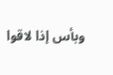وبأس إذا لاقوا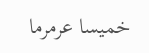خميسا عرمرما